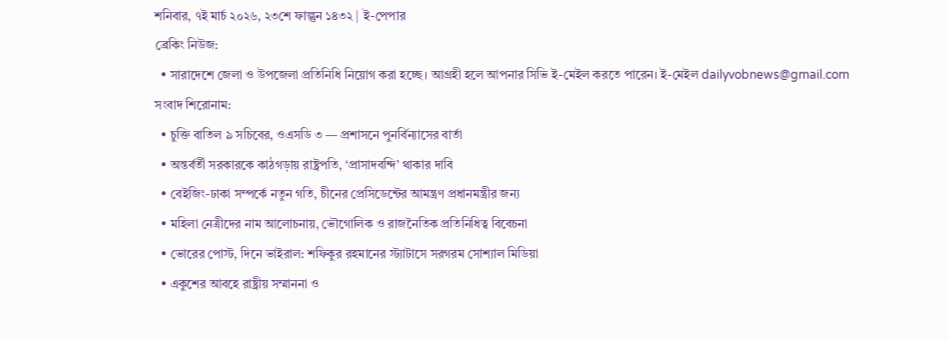শনিবার, ৭ই মার্চ ২০২৬, ২৩শে ফাল্গুন ১৪৩২ | ই-পেপার
ব্রেকিং নিউজ:
  • সারাদেশে জেলা ও উপজেলা প্রতিনিধি নিয়োগ করা হচ্ছে। আগ্রহী হলে আপনার সিভি ই-মেইল করতে পারেন। ই-মেইল dailyvobnews@gmail.com
সংবাদ শিরোনাম:
  • চুক্তি বাতিল ৯ সচিবের, ওএসডি ৩ — প্রশাসনে পুনর্বিন্যাসের বার্তা
  • অন্তর্বর্তী সরকারকে কাঠগড়ায় রাষ্ট্রপতি, ‘প্রাসাদবন্দি’ থাকার দাবি
  • বেইজিং-ঢাকা সম্পর্কে নতুন গতি, চীনের প্রেসিডেন্টের আমন্ত্রণ প্রধানমন্ত্রীর জন্য
  • মহিলা নেত্রীদের নাম আলোচনায়, ভৌগোলিক ও রাজনৈতিক প্রতিনিধিত্ব বিবেচনা
  • ভোরের পোস্ট, দিনে ভাইরাল: শফিকুর রহমানের স্ট্যাটাসে সরগরম সোশ্যাল মিডিয়া
  • একুশের আবহে রাষ্ট্রীয় সম্মাননা ও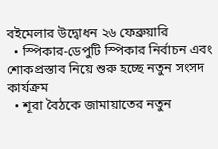বইমেলার উদ্বোধন ২৬ ফেব্রুয়ারি
  • স্পিকার-ডেপুটি স্পিকার নির্বাচন এবং শোকপ্রস্তাব নিয়ে শুরু হচ্ছে নতুন সংসদ কার্যক্রম
  • শূরা বৈঠকে জামায়াতের নতুন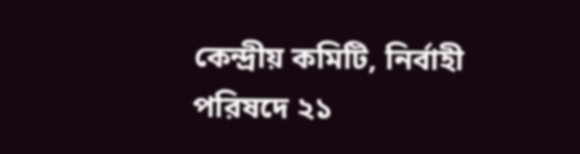কেন্দ্রীয় কমিটি, নির্বাহী পরিষদে ২১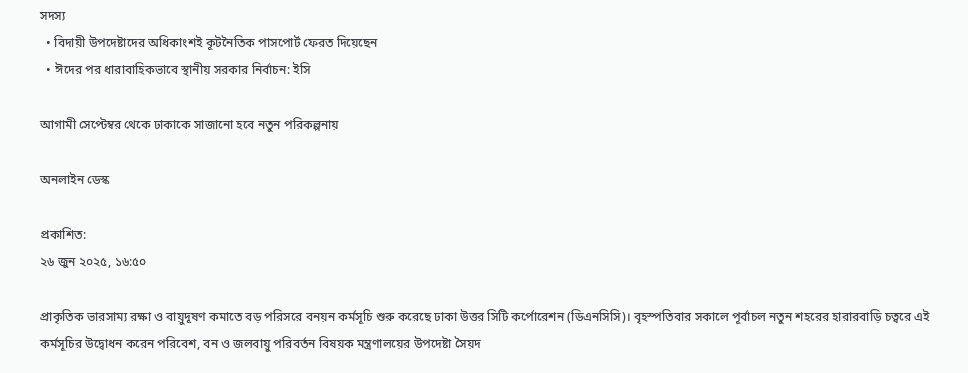সদস্য
  • বিদায়ী উপদেষ্টাদের অধিকাংশই কূটনৈতিক পাসপোর্ট ফেরত দিয়েছেন
  • ঈদের পর ধারাবাহিকভাবে স্থানীয় সরকার নির্বাচন: ইসি

আগামী সেপ্টেম্বর থেকে ঢাকাকে সাজানো হবে নতুন পরিকল্পনায়

অনলাইন ডেস্ক

প্রকাশিত:
২৬ জুন ২০২৫, ১৬:৫০

প্রাকৃতিক ভারসাম্য রক্ষা ও বায়ুদূষণ কমাতে বড় পরিসরে বনয়ন কর্মসূচি শুরু করেছে ঢাকা উত্তর সিটি কর্পোরেশন (ডিএনসিসি)। বৃহস্পতিবার সকালে পূর্বাচল নতুন শহরের হারারবাড়ি চত্বরে এই কর্মসূচির উদ্বোধন করেন পরিবেশ, বন ও জলবায়ু পরিবর্তন বিষয়ক মন্ত্রণালয়ের উপদেষ্টা সৈয়দ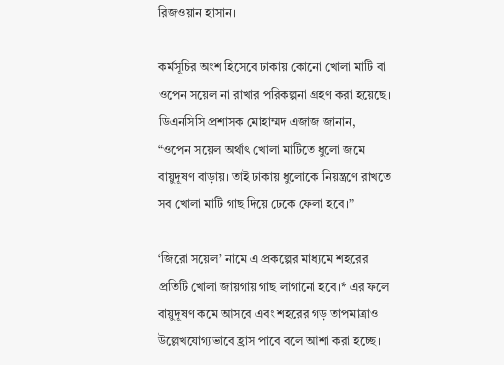রিজওয়ান হাসান।

কর্মসূচির অংশ হিসেবে ঢাকায় কোনো খোলা মাটি বা ওপেন সয়েল না রাখার পরিকল্পনা গ্রহণ করা হয়েছে। ডিএনসিসি প্রশাসক মোহাম্মদ এজাজ জানান, “ওপেন সয়েল অর্থাৎ খোলা মাটিতে ধুলো জমে বায়ুদূষণ বাড়ায়। তাই ঢাকায় ধুলোকে নিয়ন্ত্রণে রাখতে সব খোলা মাটি গাছ দিয়ে ঢেকে ফেলা হবে।”

‘জিরো সয়েল’ নামে এ প্রকল্পের মাধ্যমে শহরের প্রতিটি খোলা জায়গায় গাছ লাগানো হবে।* এর ফলে বায়ুদূষণ কমে আসবে এবং শহরের গড় তাপমাত্রাও উল্লেখযোগ্যভাবে হ্রাস পাবে বলে আশা করা হচ্ছে।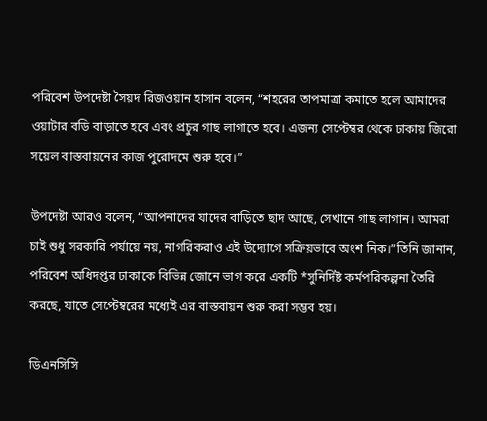পরিবেশ উপদেষ্টা সৈয়দ রিজওয়ান হাসান বলেন, “শহরের তাপমাত্রা কমাতে হলে আমাদের ওয়াটার বডি বাড়াতে হবে এবং প্রচুর গাছ লাগাতে হবে। এজন্য সেপ্টেম্বর থেকে ঢাকায় জিরো সয়েল বাস্তবায়নের কাজ পুরোদমে শুরু হবে।”

উপদেষ্টা আরও বলেন, “আপনাদের যাদের বাড়িতে ছাদ আছে, সেখানে গাছ লাগান। আমরা চাই শুধু সরকারি পর্যায়ে নয়, নাগরিকরাও এই উদ্যোগে সক্রিয়ভাবে অংশ নিক।”তিনি জানান, পরিবেশ অধিদপ্তর ঢাকাকে বিভিন্ন জোনে ভাগ করে একটি *সুনির্দিষ্ট কর্মপরিকল্পনা তৈরি করছে, যাতে সেপ্টেম্বরের মধ্যেই এর বাস্তবায়ন শুরু করা সম্ভব হয়।

ডিএনসিসি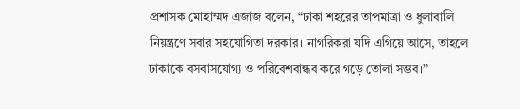প্রশাসক মোহাম্মদ এজাজ বলেন, “ঢাকা শহরের তাপমাত্রা ও ধুলাবালি নিয়ন্ত্রণে সবার সহযোগিতা দরকার। নাগরিকরা যদি এগিয়ে আসে, তাহলে ঢাকাকে বসবাসযোগ্য ও পরিবেশবান্ধব করে গড়ে তোলা সম্ভব।”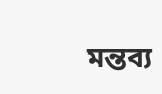মন্তব্য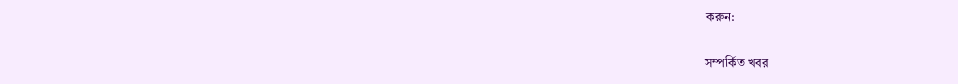করুন:

সম্পর্কিত খবর